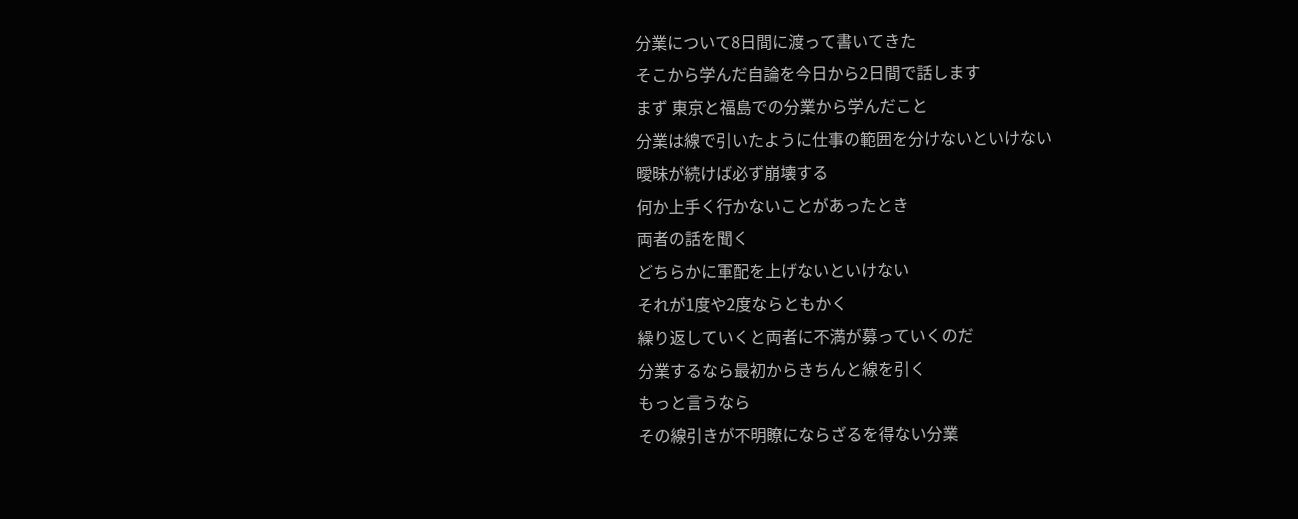分業について8日間に渡って書いてきた
そこから学んだ自論を今日から2日間で話します
まず 東京と福島での分業から学んだこと
分業は線で引いたように仕事の範囲を分けないといけない
曖昧が続けば必ず崩壊する
何か上手く行かないことがあったとき
両者の話を聞く
どちらかに軍配を上げないといけない
それが1度や2度ならともかく
繰り返していくと両者に不満が募っていくのだ
分業するなら最初からきちんと線を引く
もっと言うなら
その線引きが不明瞭にならざるを得ない分業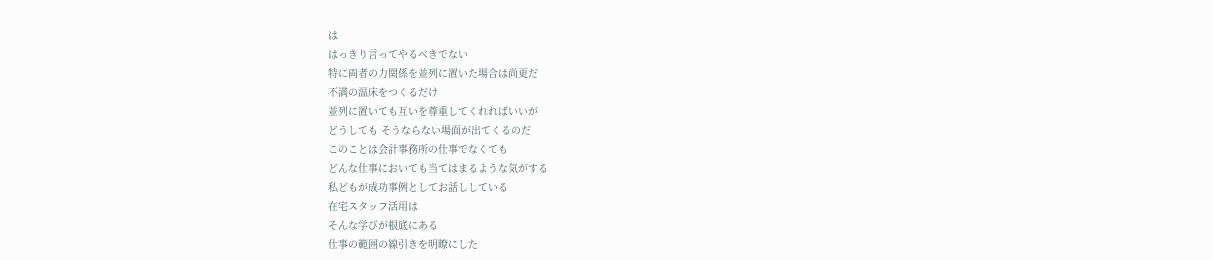は
はっきり言ってやるべきでない
特に両者の力関係を並列に置いた場合は尚更だ
不満の温床をつくるだけ
並列に置いても互いを尊重してくれればいいが
どうしても そうならない場面が出てくるのだ
このことは会計事務所の仕事でなくても
どんな仕事においても当てはまるような気がする
私どもが成功事例としてお話ししている
在宅スタッフ活用は
そんな学びが根底にある
仕事の範囲の線引きを明瞭にした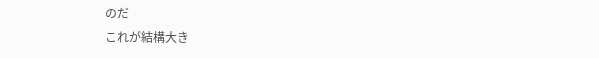のだ
これが結構大き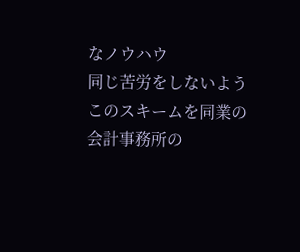なノウハウ
同じ苦労をしないよう
このスキームを同業の会計事務所の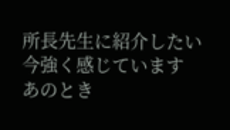所長先生に紹介したい
今強く感じています
あのとき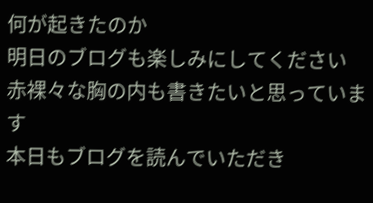何が起きたのか
明日のブログも楽しみにしてください
赤裸々な胸の内も書きたいと思っています
本日もブログを読んでいただき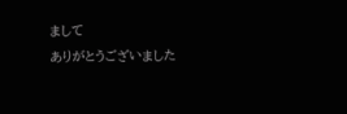まして
ありがとうございました